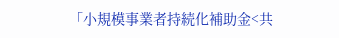「小規模事業者持続化補助金<共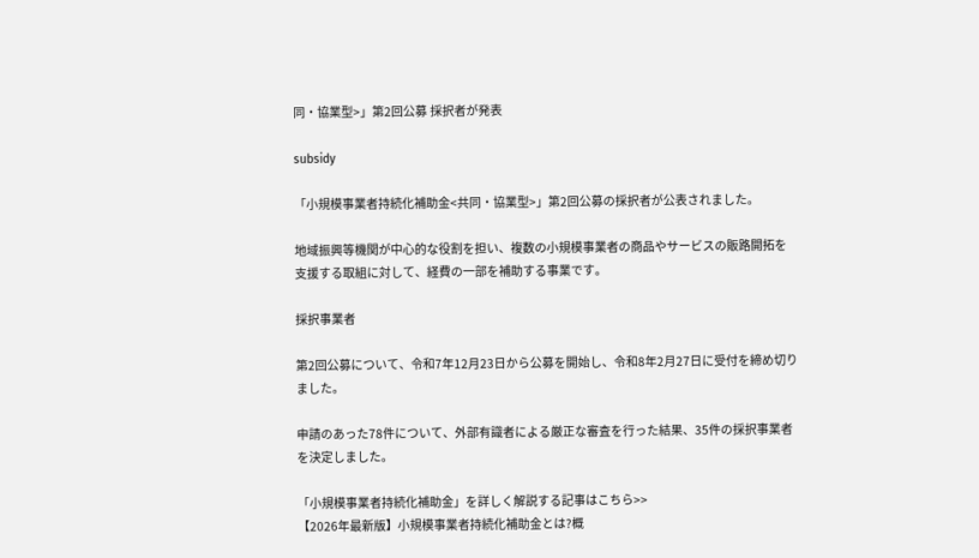同・協業型>」第2回公募 採択者が発表

subsidy

「小規模事業者持続化補助金<共同・協業型>」第2回公募の採択者が公表されました。

地域振興等機関が中心的な役割を担い、複数の小規模事業者の商品やサービスの販路開拓を支援する取組に対して、経費の一部を補助する事業です。

採択事業者

第2回公募について、令和7年12月23日から公募を開始し、令和8年2月27日に受付を締め切りました。

申請のあった78件について、外部有識者による厳正な審査を行った結果、35件の採択事業者を決定しました。

「小規模事業者持続化補助金」を詳しく解説する記事はこちら>>
【2026年最新版】小規模事業者持続化補助金とは?概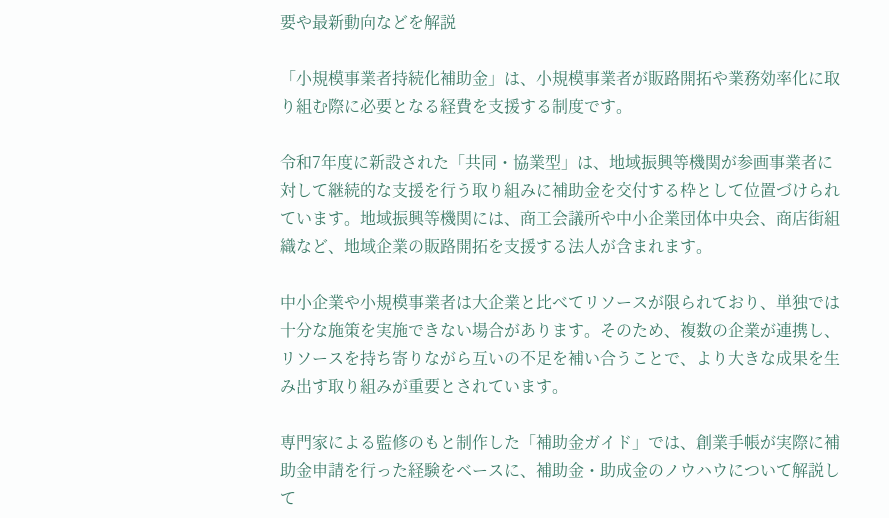要や最新動向などを解説

「小規模事業者持続化補助金」は、小規模事業者が販路開拓や業務効率化に取り組む際に必要となる経費を支援する制度です。

令和7年度に新設された「共同・協業型」は、地域振興等機関が参画事業者に対して継続的な支援を行う取り組みに補助金を交付する枠として位置づけられています。地域振興等機関には、商工会議所や中小企業団体中央会、商店街組織など、地域企業の販路開拓を支援する法人が含まれます。

中小企業や小規模事業者は大企業と比べてリソースが限られており、単独では十分な施策を実施できない場合があります。そのため、複数の企業が連携し、リソースを持ち寄りながら互いの不足を補い合うことで、より大きな成果を生み出す取り組みが重要とされています。

専門家による監修のもと制作した「補助金ガイド」では、創業手帳が実際に補助金申請を行った経験をベースに、補助金・助成金のノウハウについて解説して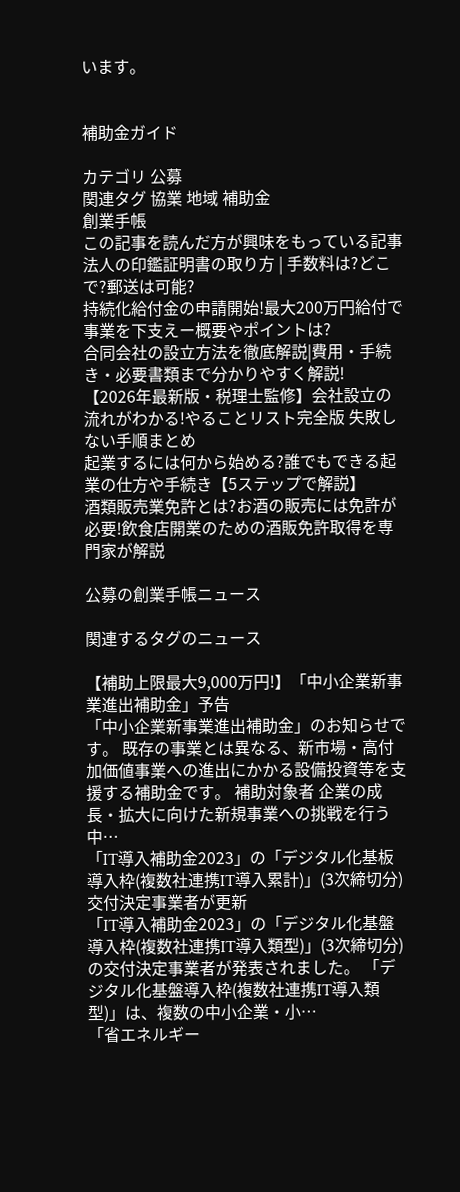います。


補助金ガイド

カテゴリ 公募
関連タグ 協業 地域 補助金
創業手帳
この記事を読んだ方が興味をもっている記事
法人の印鑑証明書の取り方 | 手数料は?どこで?郵送は可能?
持続化給付金の申請開始!最大200万円給付で事業を下支えー概要やポイントは?
合同会社の設立方法を徹底解説|費用・手続き・必要書類まで分かりやすく解説!
【2026年最新版・税理士監修】会社設立の流れがわかる!やることリスト完全版 失敗しない手順まとめ
起業するには何から始める?誰でもできる起業の仕方や手続き【5ステップで解説】
酒類販売業免許とは?お酒の販売には免許が必要!飲食店開業のための酒販免許取得を専門家が解説

公募の創業手帳ニュース

関連するタグのニュース

【補助上限最大9,000万円!】「中小企業新事業進出補助金」予告
「中小企業新事業進出補助金」のお知らせです。 既存の事業とは異なる、新市場・高付加価値事業への進出にかかる設備投資等を支援する補助金です。 補助対象者 企業の成長・拡大に向けた新規事業への挑戦を行う中…
「IT導入補助金2023」の「デジタル化基板導入枠(複数社連携IT導入累計)」(3次締切分)交付決定事業者が更新
「IT導入補助金2023」の「デジタル化基盤導入枠(複数社連携IT導入類型)」(3次締切分)の交付決定事業者が発表されました。 「デジタル化基盤導入枠(複数社連携IT導入類型)」は、複数の中小企業・小…
「省エネルギー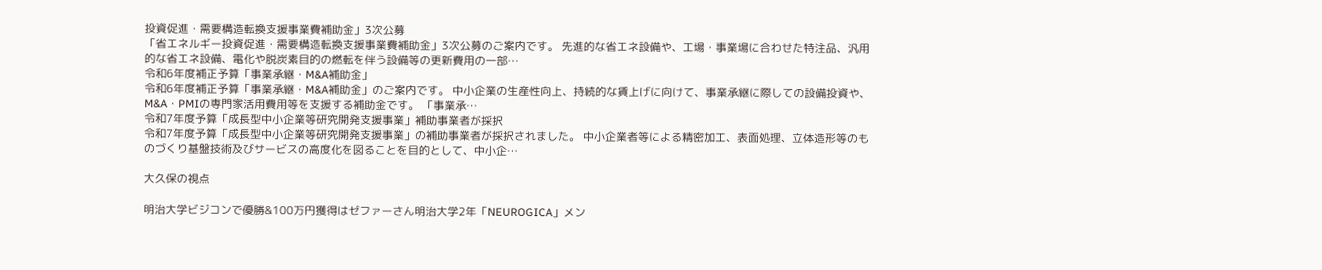投資促進・需要構造転換支援事業費補助金」3次公募
「省エネルギー投資促進・需要構造転換支援事業費補助金」3次公募のご案内です。 先進的な省エネ設備や、工場・事業場に合わせた特注品、汎用的な省エネ設備、電化や脱炭素目的の燃転を伴う設備等の更新費用の一部…
令和6年度補正予算「事業承継・M&A補助金」
令和6年度補正予算「事業承継・M&A補助金」のご案内です。 中小企業の生産性向上、持続的な賃上げに向けて、事業承継に際しての設備投資や、M&A・PMIの専門家活用費用等を支援する補助金です。 「事業承…
令和7年度予算「成長型中小企業等研究開発支援事業」補助事業者が採択
令和7年度予算「成長型中小企業等研究開発支援事業」の補助事業者が採択されました。 中小企業者等による精密加工、表面処理、立体造形等のものづくり基盤技術及びサービスの高度化を図ることを目的として、中小企…

大久保の視点

明治大学ビジコンで優勝&100万円獲得はゼファーさん明治大学2年「NEUROGICA」メン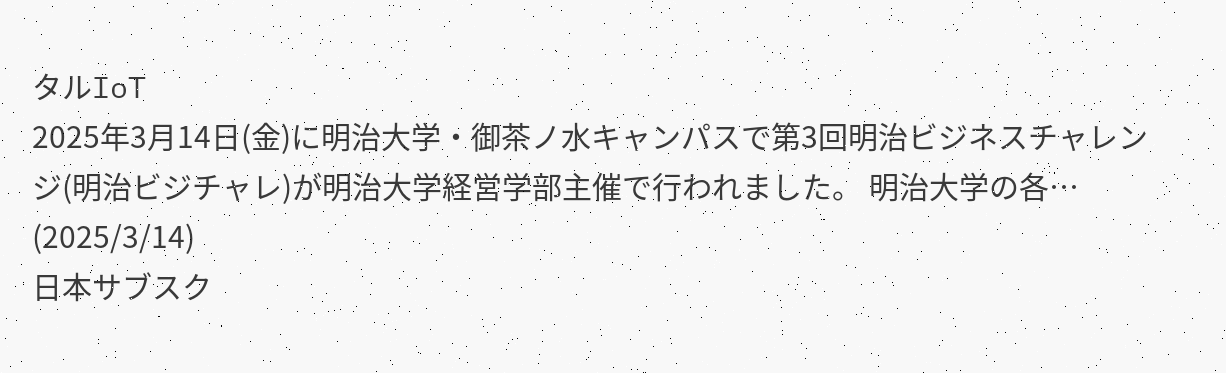タルIoT
2025年3月14日(金)に明治大学・御茶ノ水キャンパスで第3回明治ビジネスチャレンジ(明治ビジチャレ)が明治大学経営学部主催で行われました。 明治大学の各…
(2025/3/14)
日本サブスク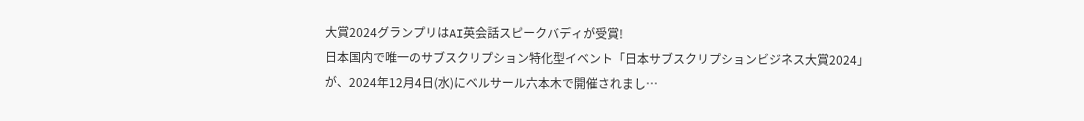大賞2024グランプリはAI英会話スピークバディが受賞!
日本国内で唯一のサブスクリプション特化型イベント「日本サブスクリプションビジネス大賞2024」が、2024年12月4日(水)にベルサール六本木で開催されまし…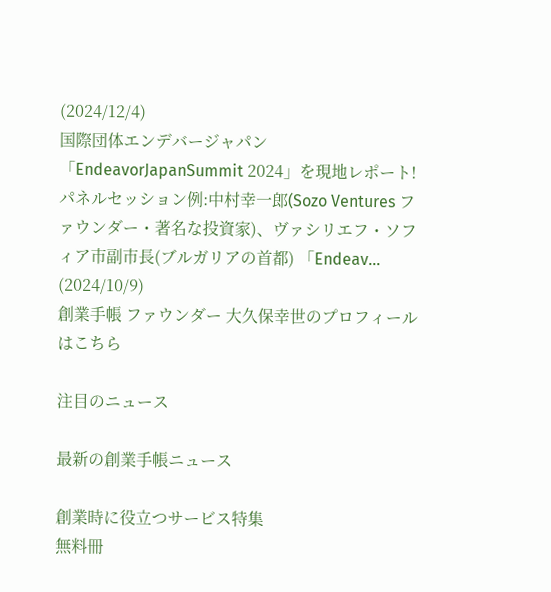(2024/12/4)
国際団体エンデバージャパン「EndeavorJapanSummit 2024」を現地レポート!
パネルセッション例:中村幸一郎(Sozo Ventures ファウンダー・著名な投資家)、ヴァシリエフ・ソフィア市副市長(ブルガリアの首都) 「Endeav…
(2024/10/9)
創業手帳 ファウンダー 大久保幸世のプロフィールはこちら

注目のニュース

最新の創業手帳ニュース

創業時に役立つサービス特集
無料冊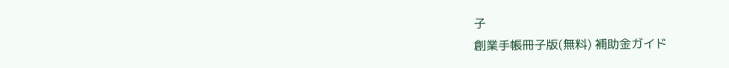子
創業手帳冊子版(無料) 補助金ガイド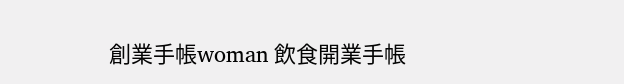創業手帳woman 飲食開業手帳